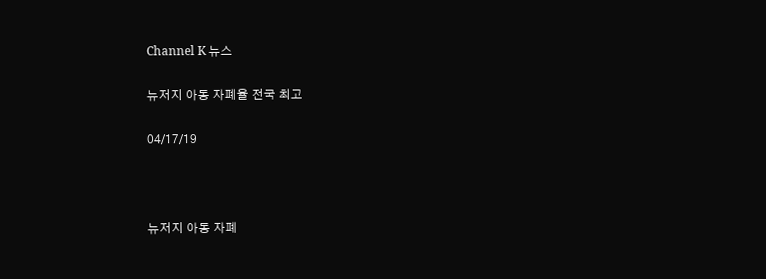Channel K 뉴스

뉴저지 아동 자폐율 전국 최고

04/17/19



뉴저지 아동 자폐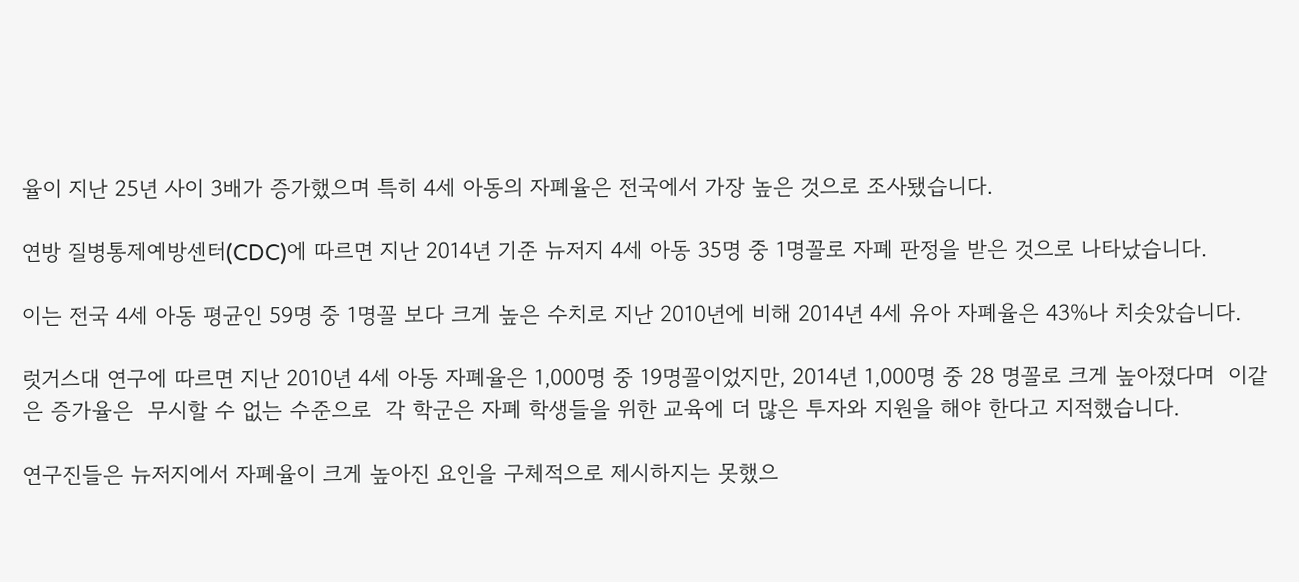율이 지난 25년 사이 3배가 증가했으며 특히 4세 아동의 자폐율은 전국에서 가장 높은 것으로 조사됐습니다.

연방 질병통제예방센터(CDC)에 따르면 지난 2014년 기준 뉴저지 4세 아동 35명 중 1명꼴로 자폐 판정을 받은 것으로 나타났습니다.

이는 전국 4세 아동 평균인 59명 중 1명꼴 보다 크게 높은 수치로 지난 2010년에 비해 2014년 4세 유아 자폐율은 43%나 치솟았습니다.

럿거스대 연구에 따르면 지난 2010년 4세 아동 자폐율은 1,000명 중 19명꼴이었지만, 2014년 1,000명 중 28 명꼴로 크게 높아졌다며  이같은 증가율은  무시할 수 없는 수준으로  각 학군은 자폐 학생들을 위한 교육에 더 많은 투자와 지원을 해야 한다고 지적했습니다.

연구진들은 뉴저지에서 자폐율이 크게 높아진 요인을 구체적으로 제시하지는 못했으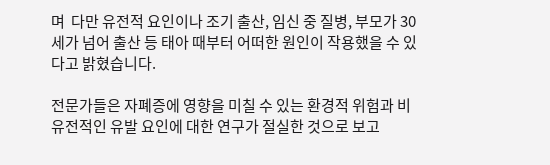며  다만 유전적 요인이나 조기 출산, 임신 중 질병, 부모가 30세가 넘어 출산 등 태아 때부터 어떠한 원인이 작용했을 수 있다고 밝혔습니다.

전문가들은 자폐증에 영향을 미칠 수 있는 환경적 위험과 비유전적인 유발 요인에 대한 연구가 절실한 것으로 보고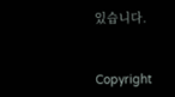있습니다.


Copyright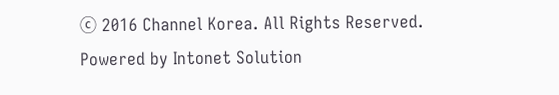ⓒ 2016 Channel Korea. All Rights Reserved.
Powered by Intonet Solution